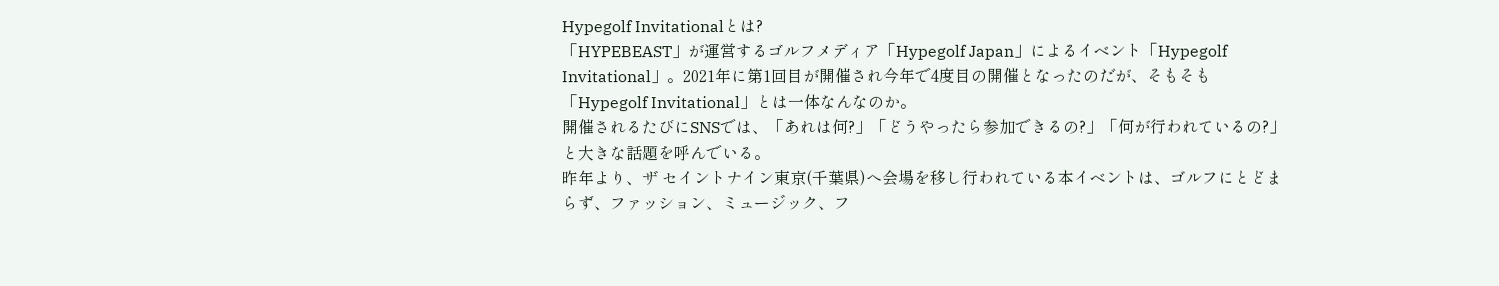Hypegolf Invitationalとは?
「HYPEBEAST」が運営するゴルフメディア「Hypegolf Japan」によるイベント「Hypegolf Invitational」。2021年に第1回目が開催され今年で4度目の開催となったのだが、そもそも「Hypegolf Invitational」とは一体なんなのか。
開催されるたびにSNSでは、「あれは何?」「どうやったら参加できるの?」「何が行われているの?」と大きな話題を呼んでいる。
昨年より、ザ セイントナイン東京(千葉県)へ会場を移し行われている本イベントは、ゴルフにとどまらず、ファッション、ミュージック、フ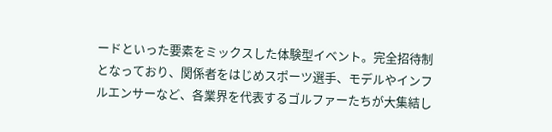ードといった要素をミックスした体験型イベント。完全招待制となっており、関係者をはじめスポーツ選手、モデルやインフルエンサーなど、各業界を代表するゴルファーたちが大集結し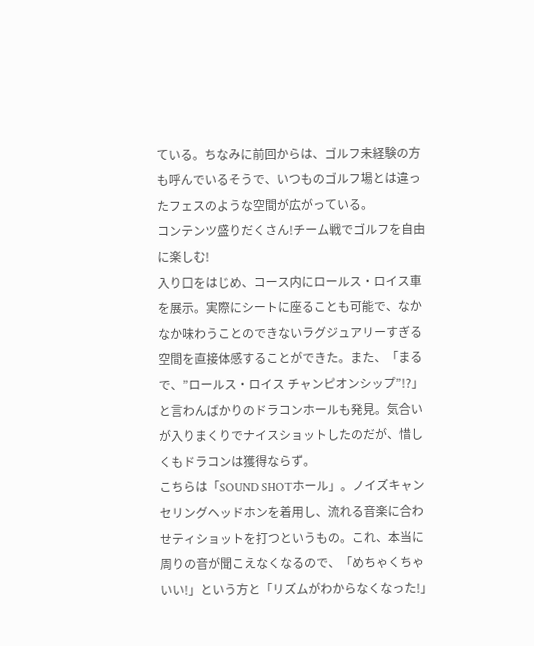ている。ちなみに前回からは、ゴルフ未経験の方も呼んでいるそうで、いつものゴルフ場とは違ったフェスのような空間が広がっている。
コンテンツ盛りだくさん!チーム戦でゴルフを自由に楽しむ!
入り口をはじめ、コース内にロールス・ロイス車を展示。実際にシートに座ることも可能で、なかなか味わうことのできないラグジュアリーすぎる空間を直接体感することができた。また、「まるで、”ロールス・ロイス チャンピオンシップ”!?」と言わんばかりのドラコンホールも発見。気合いが入りまくりでナイスショットしたのだが、惜しくもドラコンは獲得ならず。
こちらは「SOUND SHOTホール」。ノイズキャンセリングヘッドホンを着用し、流れる音楽に合わせティショットを打つというもの。これ、本当に周りの音が聞こえなくなるので、「めちゃくちゃいい!」という方と「リズムがわからなくなった!」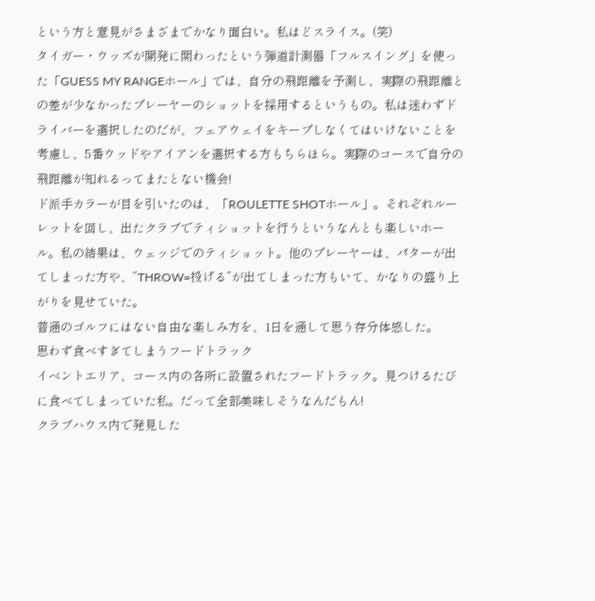という方と意見がさまざまでかなり面白い。私はどスライス。(笑)
タイガー・ウッズが開発に関わったという弾道計測器「フルスイング」を使った「GUESS MY RANGEホール」では、自分の飛距離を予測し、実際の飛距離との差が少なかったプレーヤーのショットを採用するというもの。私は迷わずドライバーを選択したのだが、フェアウェイをキープしなくてはいけないことを考慮し、5番ウッドやアイアンを選択する方もちらほら。実際のコースで自分の飛距離が知れるってまたとない機会!
ド派手カラーが目を引いたのは、「ROULETTE SHOTホール」。それぞれルーレットを回し、出たクラブでティショットを行うというなんとも楽しいホール。私の結果は、ウェッジでのティショット。他のプレーヤーは、パターが出てしまった方や、”THROW=投げる”が出てしまった方もいて、かなりの盛り上がりを見せていた。
普通のゴルフにはない自由な楽しみ方を、1日を通して思う存分体感した。
思わず食べすぎてしまうフードトラック
イベントエリア、コース内の各所に設置されたフードトラック。見つけるたびに食べてしまっていた私。だって全部美味しそうなんだもん!
クラブハウス内で発見した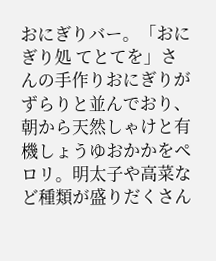おにぎりバー。「おにぎり処 てとてを」さんの手作りおにぎりがずらりと並んでおり、朝から天然しゃけと有機しょうゆおかかをペロリ。明太子や高菜など種類が盛りだくさん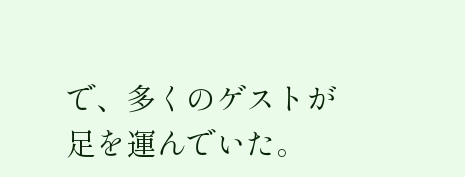で、多くのゲストが足を運んでいた。